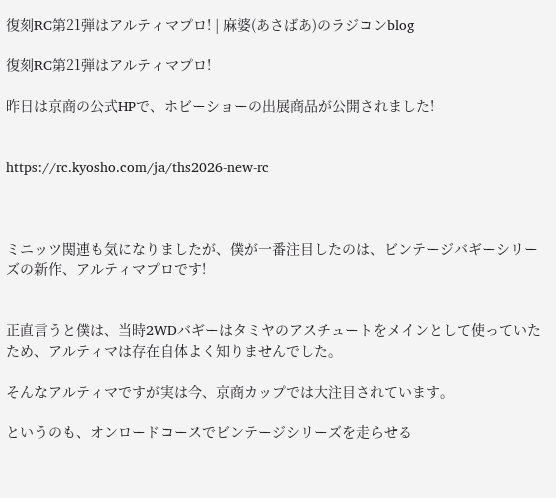復刻RC第21弾はアルティマプロ! | 麻婆(あさばあ)のラジコンblog

復刻RC第21弾はアルティマプロ!

昨日は京商の公式HPで、ホビーショーの出展商品が公開されました!


https://rc.kyosho.com/ja/ths2026-new-rc



ミニッツ関連も気になりましたが、僕が一番注目したのは、ビンテージバギーシリーズの新作、アルティマプロです!


正直言うと僕は、当時2WDバギーはタミヤのアスチュートをメインとして使っていたため、アルティマは存在自体よく知りませんでした。

そんなアルティマですが実は今、京商カップでは大注目されています。

というのも、オンロードコースでビンテージシリーズを走らせる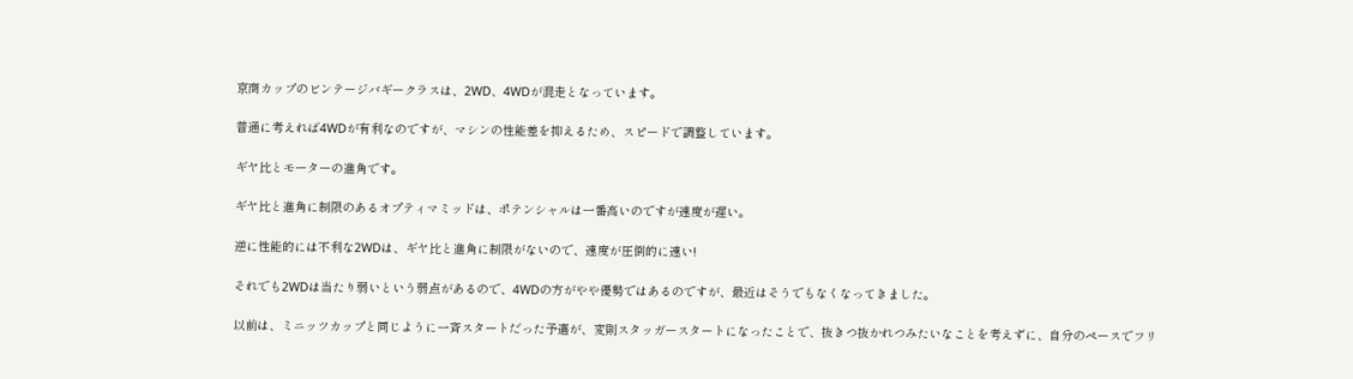京商カップのビンテージバギークラスは、2WD、4WDが混走となっています。

普通に考えれば4WDが有利なのですが、マシンの性能差を抑えるため、スピードで調整しています。

ギヤ比とモーターの進角です。

ギヤ比と進角に制限のあるオプティマミッドは、ポテンシャルは一番高いのですが速度が遅い。

逆に性能的には不利な2WDは、ギヤ比と進角に制限がないので、速度が圧倒的に速い!

それでも2WDは当たり弱いという弱点があるので、4WDの方がやや優勢ではあるのですが、最近はそうでもなくなってきました。

以前は、ミニッツカップと同じように一斉スタートだった予選が、変則スタッガースタートになったことで、抜きつ抜かれつみたいなことを考えずに、自分のペースでフリ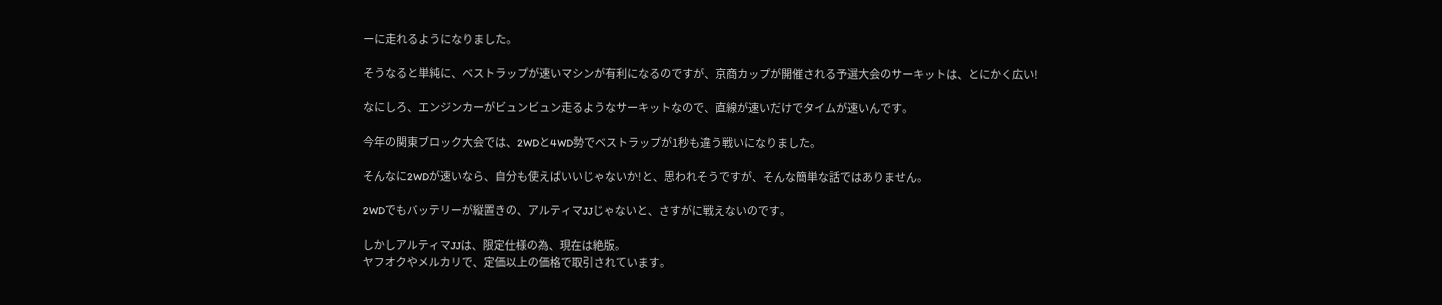ーに走れるようになりました。

そうなると単純に、ベストラップが速いマシンが有利になるのですが、京商カップが開催される予選大会のサーキットは、とにかく広い!

なにしろ、エンジンカーがビュンビュン走るようなサーキットなので、直線が速いだけでタイムが速いんです。

今年の関東ブロック大会では、2WDと4WD勢でベストラップが1秒も違う戦いになりました。

そんなに2WDが速いなら、自分も使えばいいじゃないか!と、思われそうですが、そんな簡単な話ではありません。

2WDでもバッテリーが縦置きの、アルティマJJじゃないと、さすがに戦えないのです。

しかしアルティマJJは、限定仕様の為、現在は絶版。
ヤフオクやメルカリで、定価以上の価格で取引されています。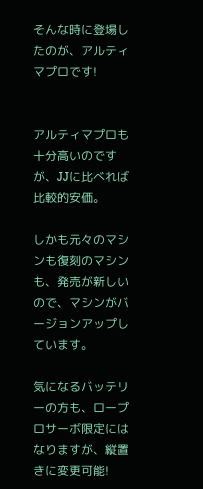そんな時に登場したのが、アルティマプロです!


アルティマプロも十分高いのですが、JJに比べれば比較的安価。

しかも元々のマシンも復刻のマシンも、発売が新しいので、マシンがバージョンアップしています。

気になるバッテリーの方も、ロープロサーボ限定にはなりますが、縦置きに変更可能!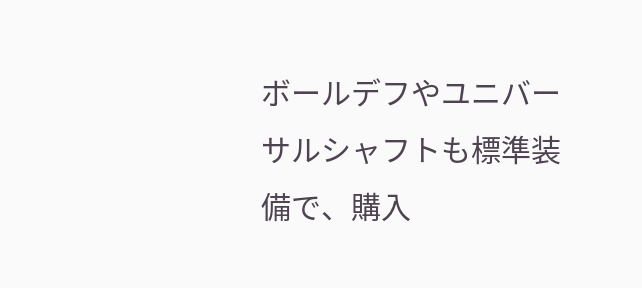ボールデフやユニバーサルシャフトも標準装備で、購入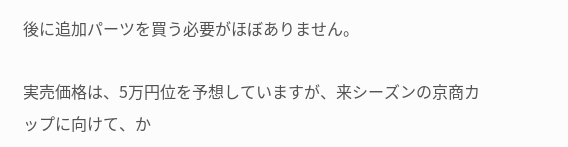後に追加パーツを買う必要がほぼありません。

実売価格は、5万円位を予想していますが、来シーズンの京商カップに向けて、か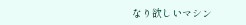なり欲しいマシン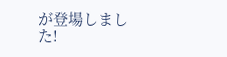が登場しました!